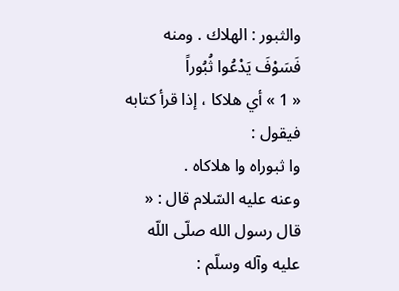والثبور : الهلاك . ومنه
فَسَوْفَ يَدْعُوا ثُبُوراً
« 1 » أي هلاكا ، إذا قرأ كتابه فيقول :
وا ثبوراه وا هلاكاه .
وعنه عليه السّلام قال : « قال رسول الله صلّى اللّه عليه وآله وسلّم :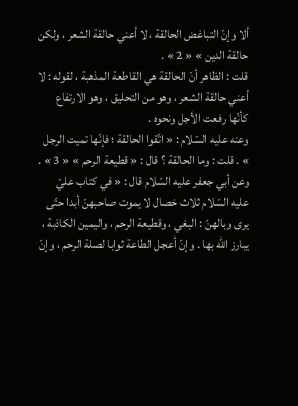ألا وإنّ التباغض الحالقة ، لا أعني حالقة الشعر ، ولكن حالقة الدين » « 2 » .
قلت : الظاهر أنّ الحالقة هي القاطعة المذهبة ، لقوله : لا أعني حالقة الشعر ، وهو من التحليق ، وهو الارتفاع كأنّها رفعت الأجل ونحوه .
وعنه عليه السّلام : « اتّقوا الحالقة ؛ فإنّها تميت الرجل » . قلت : وما الحالقة ؟ قال : « قطيعة الرحم » « 3 » .
وعن أبي جعفر عليه السّلام قال : « في كتاب عليّ عليه السّلام ثلاث خصال لا يموت صاحبهنّ أبدا حتّى يرى وبالهنّ : البغي ، وقطيعة الرحم ، واليمين الكاذبة ، يبارز الله بها . وإنّ أعجل الطاعة ثوابا لصلة الرحم ، وإنّ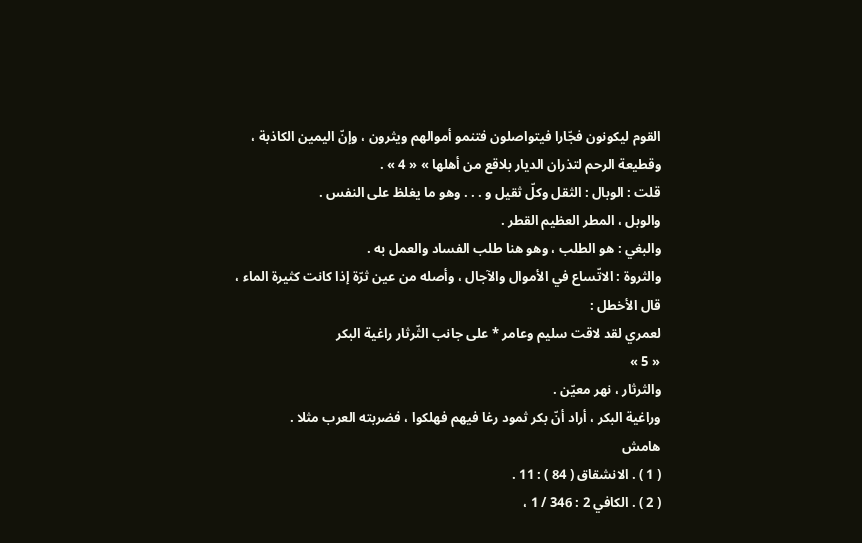القوم ليكونون فجّارا فيتواصلون فتنمو أموالهم ويثرون ، وإنّ اليمين الكاذبة ، وقطيعة الرحم لتذران الديار بلاقع من أهلها » « 4 » .
قلت : الوبال : الثقل وكلّ ثقيل و . . . وهو ما يغلظ على النفس .
والوبل ، المطر العظيم القطر .
والبغي : هو الطلب ، وهو هنا طلب الفساد والعمل به .
والثروة : الاتّساع في الأموال والآجال ، وأصله من عين ثرّة إذا كانت كثيرة الماء ، قال الأخطل :
لعمري لقد لاقت سليم وعامر * على جانب الثّرثار راغية البكر
« 5 »
والثرثار ، نهر معيّن .
وراغية البكر ، أراد أنّ بكر ثمود رغا فيهم فهلكوا ، فضربته العرب مثلا .
هامش
( 1 ) . الانشقاق ( 84 ) : 11 .
( 2 ) . الكافي 2 : 346 / 1 ،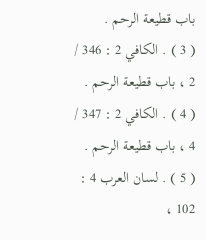باب قطيعة الرحم .
( 3 ) . الكافي 2 : 346 / 2 ، باب قطيعة الرحم .
( 4 ) . الكافي 2 : 347 / 4 ، باب قطيعة الرحم .
( 5 ) . لسان العرب 4 : 102 ،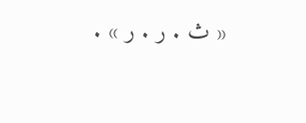« ث . ر . ر » .